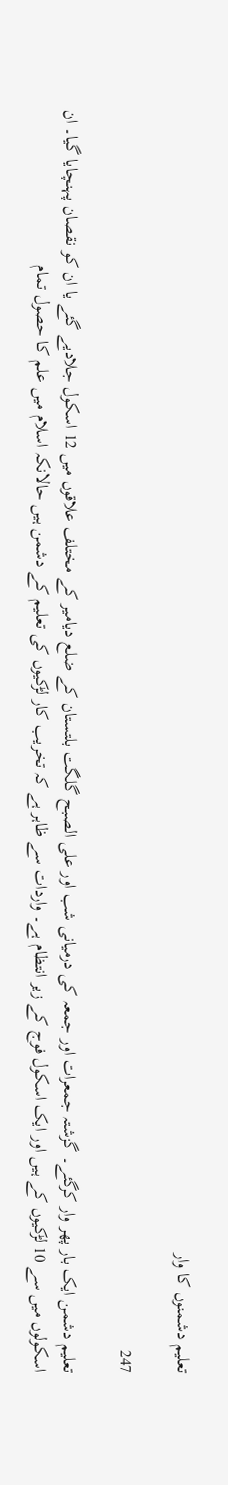تعلیم دشمنوں کا وار

247

تعلیم دشمن ایک بار پھر وار کرگئے۔ گزشتہ جمعرات اور جمعہ کی درمیانی شب اور علی الصبح گلگت بلتستان کے ضلع دیامیر کے مختلف علاقوں میں 12 اسکول جلادیے گئے یا ان کو نقصان پہنچایا گیا۔ ان اسکولوں میں سے 10 لڑکیوں کے ہیں اور ایک اسکول فوج کے زیر انتظام ہے۔ واردات سے ظاہر ہے کہ تخریب کار لڑکیوں کی تعلیم کے دشمن ہیں حالانکہ اسلام میں علم کا حصول تمام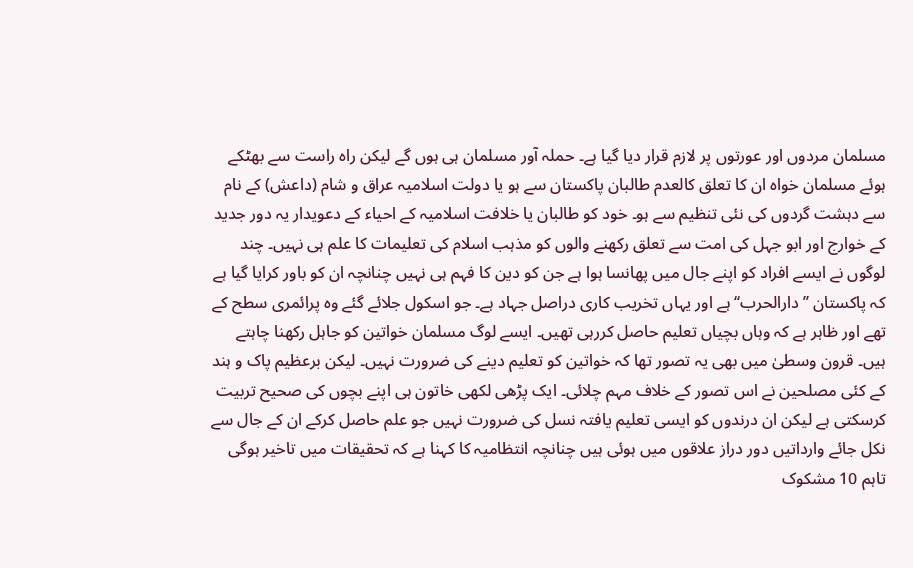مسلمان مردوں اور عورتوں پر لازم قرار دیا گیا ہے۔ حملہ آور مسلمان ہی ہوں گے لیکن راہ راست سے بھٹکے ہوئے مسلمان خواہ ان کا تعلق کالعدم طالبان پاکستان سے ہو یا دولت اسلامیہ عراق و شام (داعش) کے نام سے دہشت گردوں کی نئی تنظیم سے ہو۔ خود کو طالبان یا خلافت اسلامیہ کے احیاء کے دعویدار یہ دور جدید کے خوارج اور ابو جہل کی امت سے تعلق رکھنے والوں کو مذہب اسلام کی تعلیمات کا علم ہی نہیں۔ چند لوگوں نے ایسے افراد کو اپنے جال میں پھانسا ہوا ہے جن کو دین کا فہم ہی نہیں چنانچہ ان کو باور کرایا گیا ہے کہ پاکستان ’’دارالحرب‘‘ ہے اور یہاں تخریب کاری دراصل جہاد ہے۔ جو اسکول جلائے گئے وہ پرائمری سطح کے تھے اور ظاہر ہے کہ وہاں بچیاں تعلیم حاصل کررہی تھیں۔ ایسے لوگ مسلمان خواتین کو جاہل رکھنا چاہتے ہیں۔ قرون وسطیٰ میں بھی یہ تصور تھا کہ خواتین کو تعلیم دینے کی ضرورت نہیں۔ لیکن برعظیم پاک و ہند کے کئی مصلحین نے اس تصور کے خلاف مہم چلائی۔ ایک پڑھی لکھی خاتون ہی اپنے بچوں کی صحیح تربیت کرسکتی ہے لیکن ان درندوں کو ایسی تعلیم یافتہ نسل کی ضرورت نہیں جو علم حاصل کرکے ان کے جال سے نکل جائے وارداتیں دور دراز علاقوں میں ہوئی ہیں چنانچہ انتظامیہ کا کہنا ہے کہ تحقیقات میں تاخیر ہوگی تاہم 10 مشکوک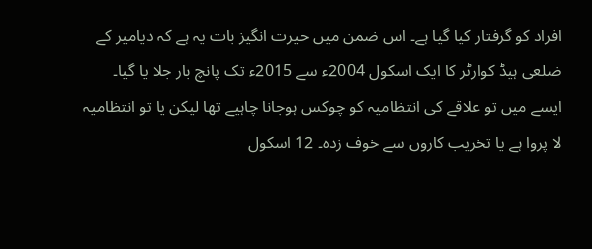افراد کو گرفتار کیا گیا ہے۔ اس ضمن میں حیرت انگیز بات یہ ہے کہ دیامیر کے ضلعی ہیڈ کوارٹر کا ایک اسکول 2004ء سے 2015ء تک پانچ بار جلا یا گیا۔ ایسے میں تو علاقے کی انتظامیہ کو چوکس ہوجانا چاہیے تھا لیکن یا تو انتظامیہ لا پروا ہے یا تخریب کاروں سے خوف زدہ۔ 12 اسکول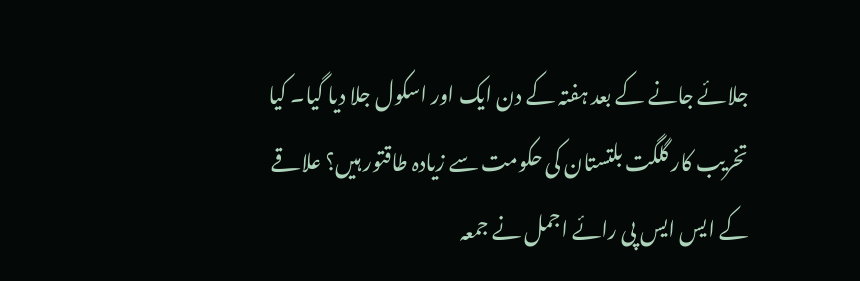جلائے جانے کے بعد ہفتہ کے دن ایک اور اسکول جلا دیا گیا۔ کیا تخریب کار گلگت بلتستان کی حکومت سے زیادہ طاقتور ہیں؟ علاقے کے ایس ایس پی رائے اجمل نے جمعہ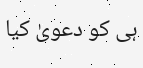ہی کو دعویٰ کیا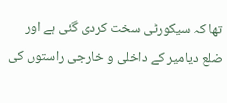تھا کہ سیکورٹی سخت کردی گئی ہے اور ضلع دیامیر کے داخلی و خارجی راستوں کی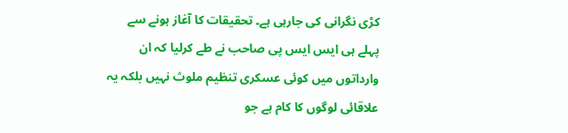کڑی نگرانی کی جارہی ہے۔ تحقیقات کا آغاز ہونے سے پہلے ہی ایس ایس پی صاحب نے طے کرلیا کہ ان وارداتوں میں کوئی عسکری تنظیم ملوث نہیں بلکہ یہ علاقائی لوگوں کا کام ہے جو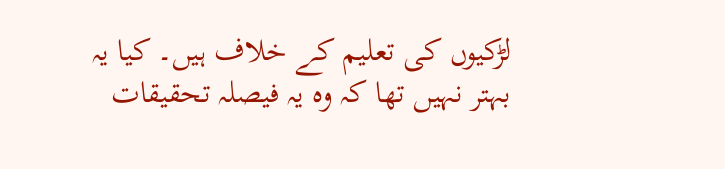لڑکیوں کی تعلیم کے خلاف ہیں۔ کیا یہ بہتر نہیں تھا کہ وہ یہ فیصلہ تحقیقات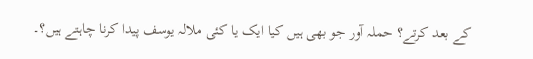کے بعد کرتے؟ حملہ آور جو بھی ہیں کیا ایک یا کئی ملالہ یوسف پیدا کرنا چاہتے ہیں؟۔